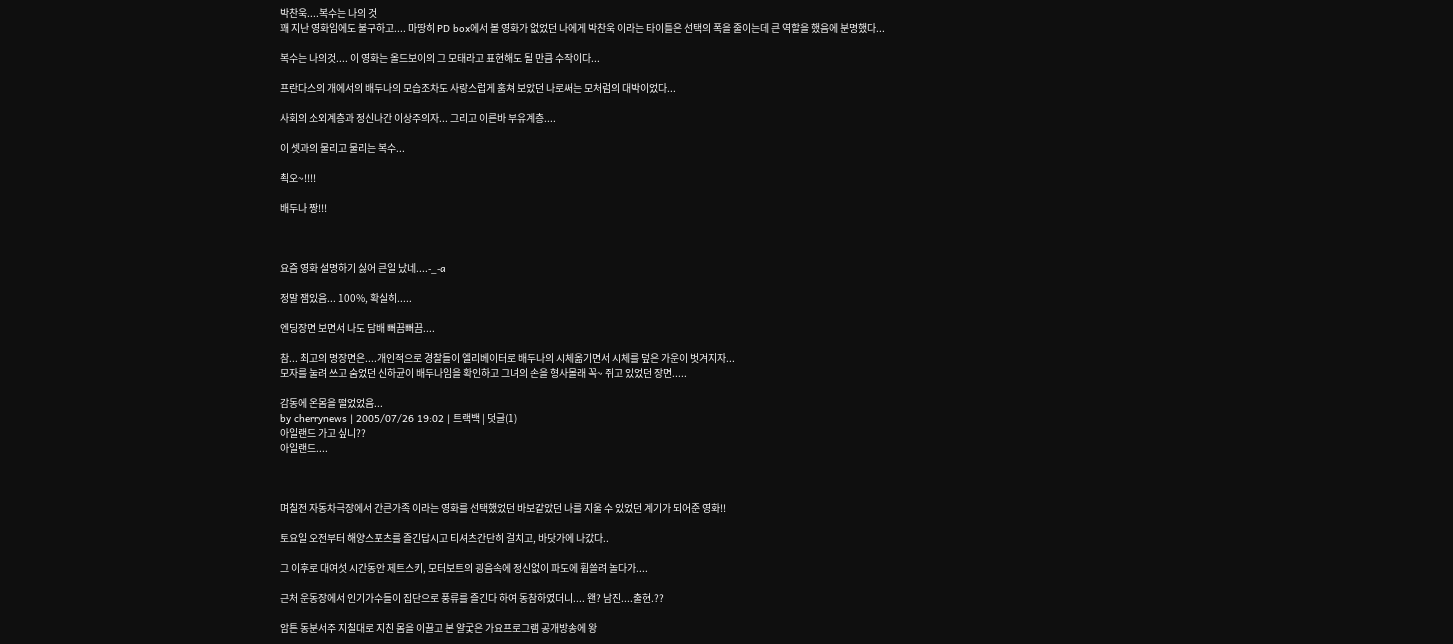박찬욱....복수는 나의 것
꽤 지난 영화임에도 불구하고.... 마땅히 PD box에서 볼 영화가 없었던 나에게 박찬욱 이라는 타이틀은 선택의 폭을 줄이는데 큰 역할을 했음에 분명했다...

복수는 나의것.... 이 영화는 올드보이의 그 모태라고 표현해도 될 만큼 수작이다...

프란다스의 개에서의 배두나의 모습조차도 사랑스럽게 훔쳐 보았던 나로써는 모처럼의 대박이었다...

사회의 소외계층과 정신나간 이상주의자... 그리고 이른바 부유계층....

이 셋과의 물리고 물리는 복수...

쵝오~!!!!

배두나 짱!!!



요즘 영화 설명하기 싫어 큰일 났네....-_-a

정말 잼있음... 100%, 확실히.....

엔딩장면 보면서 나도 담배 뻐끔뻐끔....

참... 최고의 명장면은....개인적으로 경찰들이 엘리베이터로 배두나의 시체옮기면서 시체를 덮은 가운이 벗겨지자...
모자를 눌려 쓰고 숨었던 신하균이 배두나임을 확인하고 그녀의 손을 형사몰래 꼭~ 쥐고 있었던 장면.....

감동에 온몸을 떨었었음...
by cherrynews | 2005/07/26 19:02 | 트랙백 | 덧글(1)
아일랜드 가고 싶니??
아일랜드....



며칠전 자동차극장에서 간큰가족 이라는 영화를 선택했었던 바보같았던 나를 지울 수 있었던 계기가 되어준 영화!!

토요일 오전부터 해양스포츠를 즐긴답시고 티셔츠간단히 걸치고, 바닷가에 나갔다..

그 이후로 대여섯 시간동안 제트스키, 모터보트의 굉음속에 정신없이 파도에 휩쓸려 놀다가....

근처 운동장에서 인기가수들이 집단으로 풍류를 즐긴다 하여 동참하였더니.... 왠? 남진....출현.??

암튼 동분서주 지칠대로 지친 몸을 이끌고 본 얄궃은 가요프로그램 공개방송에 왕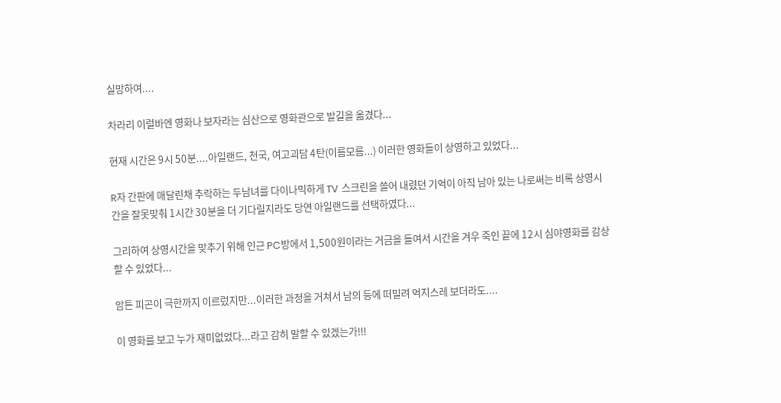실망하여....

차라리 이럴바엔 영화나 보자라는 심산으로 영화관으로 발길을 옮겼다...

현재 시간은 9시 50분....아일랜드, 천국, 여고괴담 4탄(이름모름...) 이러한 영화들이 상영하고 있었다...

R자 간판에 매달린채 추락하는 두남녀를 다이나믹하게 TV 스크린을 쓸어 내렸던 기억이 아직 남아 있는 나로써는 비록 상영시간을 잘못맞춰 1시간 30분을 더 기다릴지라도 당연 아일랜드를 선택하였다...

그리하여 상영시간을 맞추기 위해 인근 PC방에서 1,500원이라는 거금을 들여서 시간을 겨우 죽인 끝에 12시 심야영화를 감상할 수 있었다...

암튼 피곤이 극한까지 이르렀지만...이러한 과정을 거쳐서 남의 등에 떠밀려 억지스레 보더라도....

이 영화를 보고 누가 재미없었다...라고 감히 말할 수 있겠는가!!!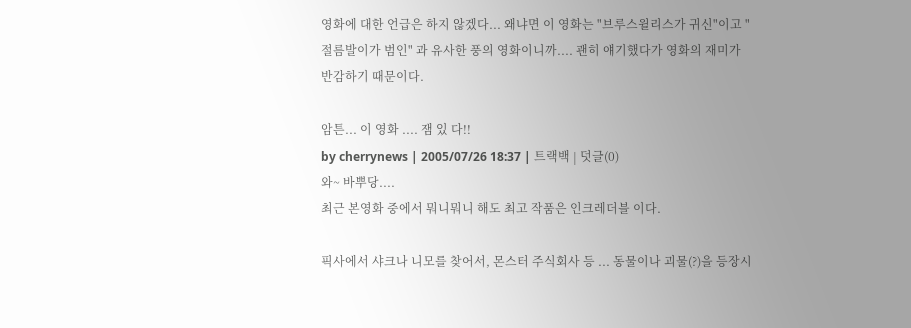영화에 대한 언급은 하지 않겠다... 왜냐면 이 영화는 "브루스윌리스가 귀신"이고 "절름발이가 범인" 과 유사한 풍의 영화이니까.... 괜히 얘기했다가 영화의 재미가 반감하기 때문이다.

암튼... 이 영화 .... 잼 있 다!!
by cherrynews | 2005/07/26 18:37 | 트랙백 | 덧글(0)
와~ 바뿌당....
최근 본영화 중에서 뭐니뭐니 해도 최고 작품은 인크레더블 이다.

픽사에서 샤크나 니모를 찾어서, 몬스터 주식회사 등 ... 동물이나 괴물(?)을 등장시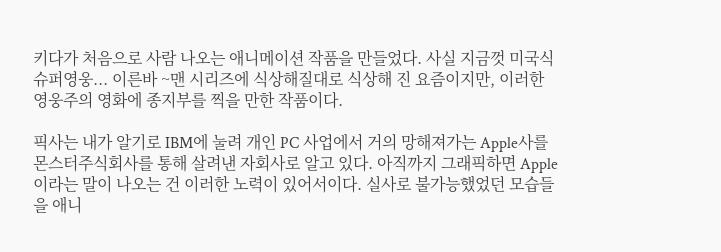키다가 처음으로 사람 나오는 애니메이션 작품을 만들었다. 사실 지금껏 미국식 슈퍼영웅... 이른바 ~맨 시리즈에 식상해질대로 식상해 진 요즘이지만, 이러한 영웅주의 영화에 종지부를 찍을 만한 작품이다.

픽사는 내가 알기로 IBM에 눌려 개인 PC 사업에서 거의 망해져가는 Apple사를 몬스터주식회사를 통해 살려낸 자회사로 알고 있다. 아직까지 그래픽하면 Apple 이라는 말이 나오는 건 이러한 노력이 있어서이다. 실사로 불가능했었던 모습들을 애니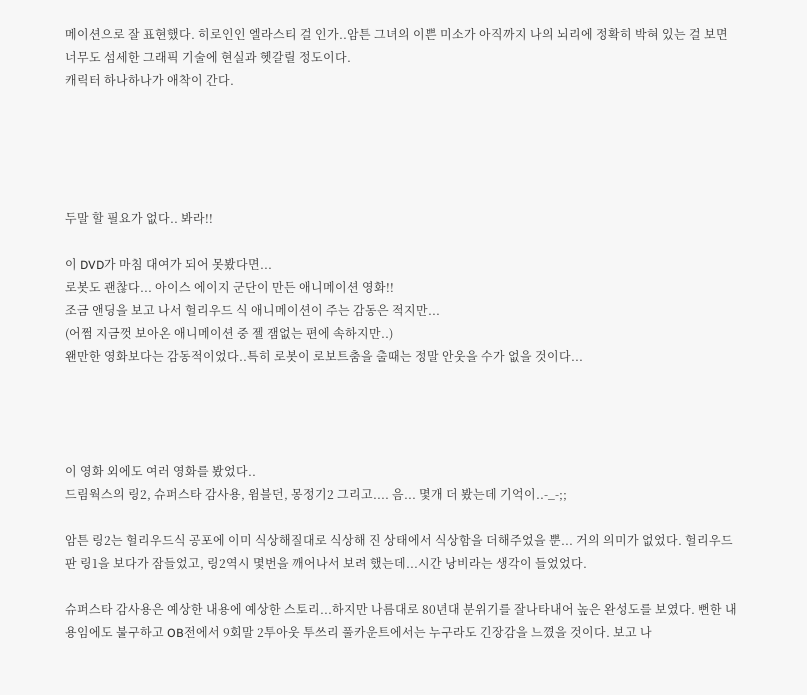메이션으로 잘 표현했다. 히로인인 엘라스티 걸 인가..암튼 그녀의 이쁜 미소가 아직까지 나의 뇌리에 정확히 박혀 있는 걸 보면 너무도 섬세한 그래픽 기술에 현실과 헷갈릴 정도이다.
캐릭터 하나하나가 애착이 간다.





두말 할 필요가 없다.. 봐라!!

이 DVD가 마침 대여가 되어 못봤다면...
로봇도 괜찮다... 아이스 에이지 군단이 만든 애니메이션 영화!!
조금 앤딩을 보고 나서 헐리우드 식 애니메이션이 주는 감동은 적지만...
(어쩜 지금껏 보아온 애니메이션 중 젤 잼없는 편에 속하지만..)
왠만한 영화보다는 감동적이었다..특히 로봇이 로보트춤을 출때는 정말 안웃을 수가 없을 것이다...




이 영화 외에도 여러 영화를 봤었다..
드림웍스의 링2, 슈퍼스타 감사용, 윔블던, 몽정기2 그리고.... 음... 몇개 더 봤는데 기억이..-_-;;

암튼 링2는 헐리우드식 공포에 이미 식상해질대로 식상해 진 상태에서 식상함을 더해주었을 뿐... 거의 의미가 없었다. 헐리우드판 링1을 보다가 잠들었고, 링2역시 몇번을 깨어나서 보려 했는데...시간 낭비라는 생각이 들었었다.

슈퍼스타 감사용은 예상한 내용에 예상한 스토리...하지만 나름대로 80년대 분위기를 잘나타내어 높은 완성도를 보였다. 뻔한 내용임에도 불구하고 OB전에서 9회말 2투아웃 투쓰리 풀카운트에서는 누구라도 긴장감을 느꼈을 것이다. 보고 나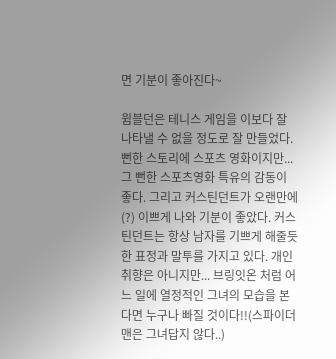면 기분이 좋아진다~

윔블던은 테니스 게임을 이보다 잘 나타낼 수 없을 정도로 잘 만들었다. 뻔한 스토리에 스포츠 영화이지만...그 뻔한 스포츠영화 특유의 감동이 좋다. 그리고 커스틴던트가 오랜만에(?) 이쁘게 나와 기분이 좋았다. 커스틴던트는 항상 남자를 기쁘게 해줄듯한 표정과 말투를 가지고 있다. 개인 취향은 아니지만... 브링잇온 처럼 어느 일에 열정적인 그녀의 모습을 본다면 누구나 빠질 것이다!!(스파이더맨은 그녀답지 않다..)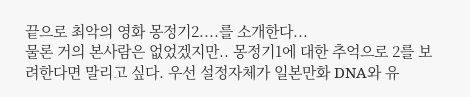끝으로 최악의 영화 몽정기2....를 소개한다...
물론 거의 본사람은 없었겠지만.. 몽정기1에 대한 추억으로 2를 보려한다면 말리고 싶다. 우선 설정자체가 일본만화 DNA와 유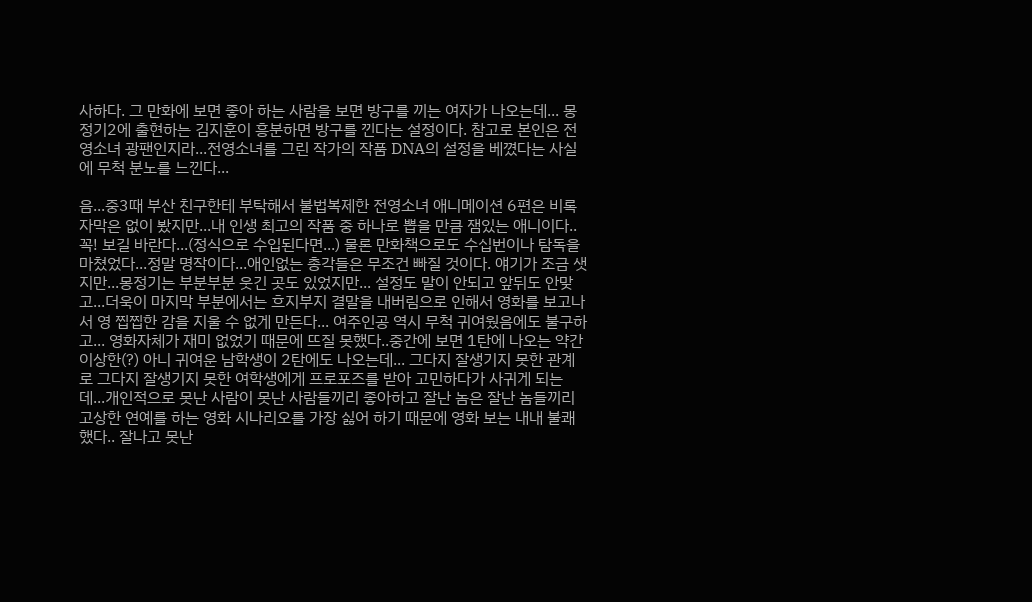사하다. 그 만화에 보면 좋아 하는 사람을 보면 방구를 끼는 여자가 나오는데... 몽정기2에 출현하는 김지훈이 흥분하면 방구를 낀다는 설정이다. 참고로 본인은 전영소녀 광팬인지라...전영소녀를 그린 작가의 작품 DNA의 설정을 베꼈다는 사실에 무척 분노를 느낀다...

음...중3때 부산 친구한테 부탁해서 불법복제한 전영소녀 애니메이션 6편은 비록 자막은 없이 봤지만...내 인생 최고의 작품 중 하나로 뽑을 만큼 잼있는 애니이다.. 꼭! 보길 바란다...(정식으로 수입된다면...) 물론 만화책으로도 수십번이나 탐독을 마쳤었다...정말 명작이다...애인없는 총각들은 무조건 빠질 것이다. 얘기가 조금 샛지만...몽정기는 부분부분 웃긴 곳도 있었지만... 설정도 말이 안되고 앞뒤도 안맞고...더욱이 마지막 부분에서는 흐지부지 결말을 내버림으로 인해서 영화를 보고나서 영 찝찝한 감을 지울 수 없게 만든다... 여주인공 역시 무척 귀여웠음에도 불구하고... 영화자체가 재미 없었기 때문에 뜨질 못했다..중간에 보면 1탄에 나오는 약간 이상한(?) 아니 귀여운 남학생이 2탄에도 나오는데... 그다지 잘생기지 못한 관계로 그다지 잘생기지 못한 여학생에게 프로포즈를 받아 고민하다가 사귀게 되는데...개인적으로 못난 사람이 못난 사람들끼리 좋아하고 잘난 놈은 잘난 놈들끼리 고상한 연예를 하는 영화 시나리오를 가장 싫어 하기 때문에 영화 보는 내내 불쾌했다.. 잘나고 못난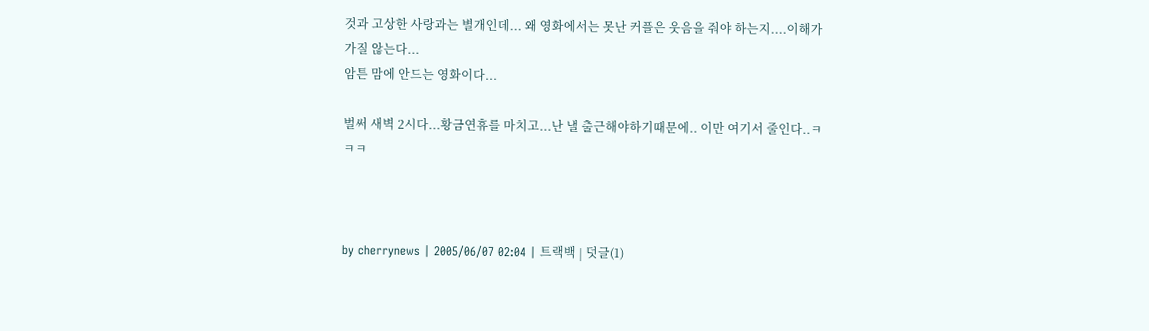것과 고상한 사랑과는 별개인데... 왜 영화에서는 못난 커플은 웃음을 줘야 하는지....이해가 가질 않는다...
암튼 맘에 안드는 영화이다...

벌써 새벽 2시다...황금연휴를 마치고...난 낼 출근해야하기때문에.. 이만 여기서 줄인다..ㅋㅋㅋ



by cherrynews | 2005/06/07 02:04 | 트랙백 | 덧글(1)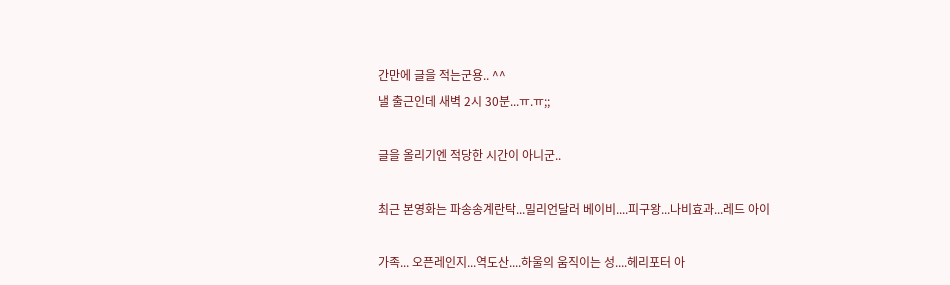간만에 글을 적는군용.. ^^
낼 출근인데 새벽 2시 30분...ㅠ.ㅠ;;

글을 올리기엔 적당한 시간이 아니군..

최근 본영화는 파송송계란탁...밀리언달러 베이비....피구왕...나비효과...레드 아이

가족... 오픈레인지...역도산....하울의 움직이는 성....헤리포터 아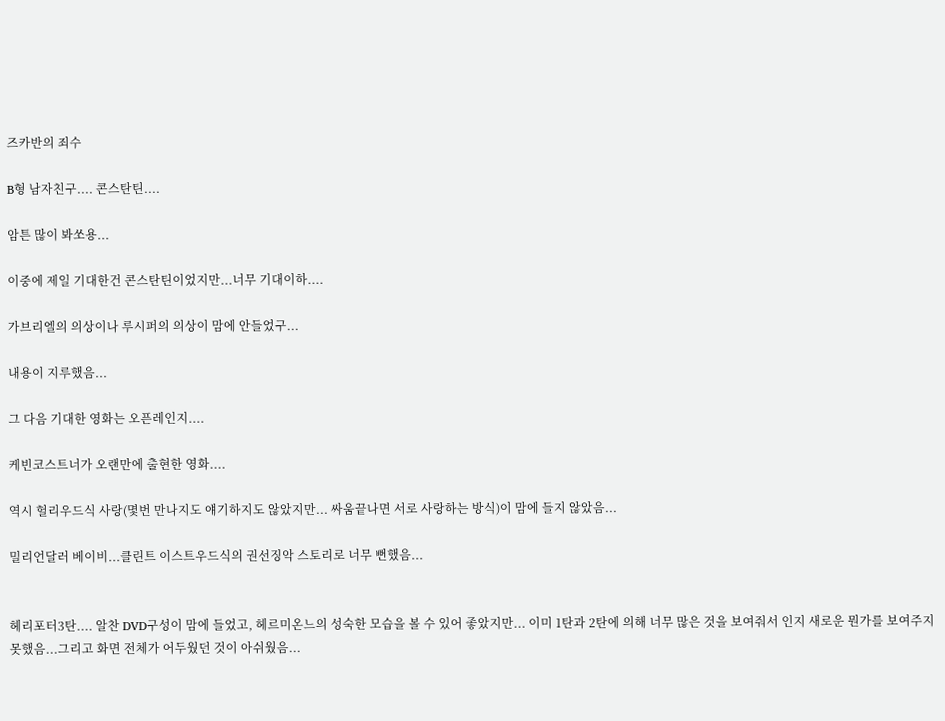즈카반의 죄수

B형 남자친구.... 콘스탄틴....

암튼 많이 봐쏘용...

이중에 제일 기대한건 콘스탄틴이었지만...너무 기대이하....

가브리엘의 의상이나 루시퍼의 의상이 맘에 안들었구...

내용이 지루했음...

그 다음 기대한 영화는 오픈레인지....

케빈코스트너가 오랜만에 출현한 영화....

역시 헐리우드식 사랑(몇번 만나지도 얘기하지도 않았지만... 싸움끝나면 서로 사랑하는 방식)이 맘에 들지 않았음...

밀리언달러 베이비...클린트 이스트우드식의 권선징악 스토리로 너무 뻔했음...


헤리포터3탄.... 알찬 DVD구성이 맘에 들었고, 헤르미온느의 성숙한 모습을 볼 수 있어 좋았지만... 이미 1탄과 2탄에 의해 너무 많은 것을 보여줘서 인지 새로운 뭔가를 보여주지 못했음...그리고 화면 전체가 어두웠던 것이 아쉬웠음...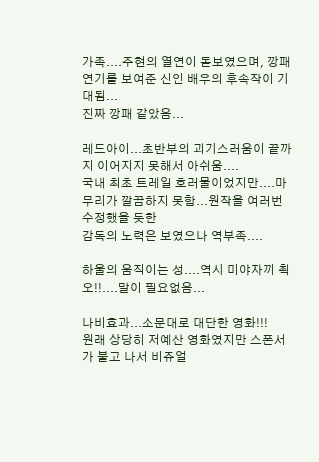가족....주현의 열연이 돋보였으며, 깡패연기를 보여준 신인 배우의 후속작이 기대됨...
진짜 깡패 같았음...

레드아이...초반부의 괴기스러움이 끝까지 이어지지 못해서 아쉬움....
국내 최초 트레일 호러물이었지만....마무리가 깔끔하지 못함...원작을 여러번 수정했을 듯한
감독의 노력은 보였으나 역부족....

하울의 움직이는 성....역시 미야자끼 쵝오!!....말이 필요없음...

나비효과...소문대로 대단한 영화!!!
원래 상당히 저예산 영화였지만 스폰서가 붙고 나서 비쥬얼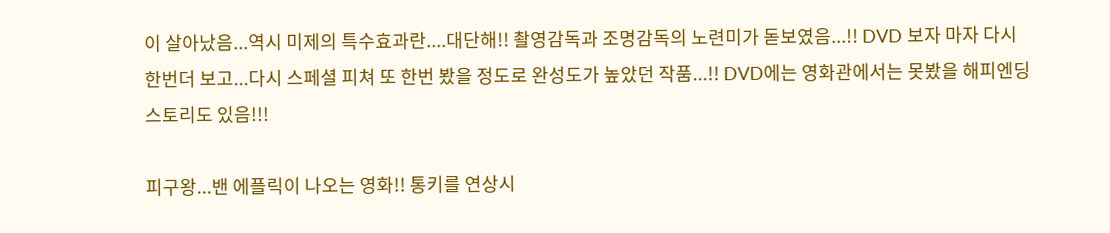이 살아났음...역시 미제의 특수효과란....대단해!! 촬영감독과 조명감독의 노련미가 돋보였음...!! DVD 보자 마자 다시 한번더 보고...다시 스페셜 피쳐 또 한번 봤을 정도로 완성도가 높았던 작품...!! DVD에는 영화관에서는 못봤을 해피엔딩 스토리도 있음!!!

피구왕...밴 에플릭이 나오는 영화!! 통키를 연상시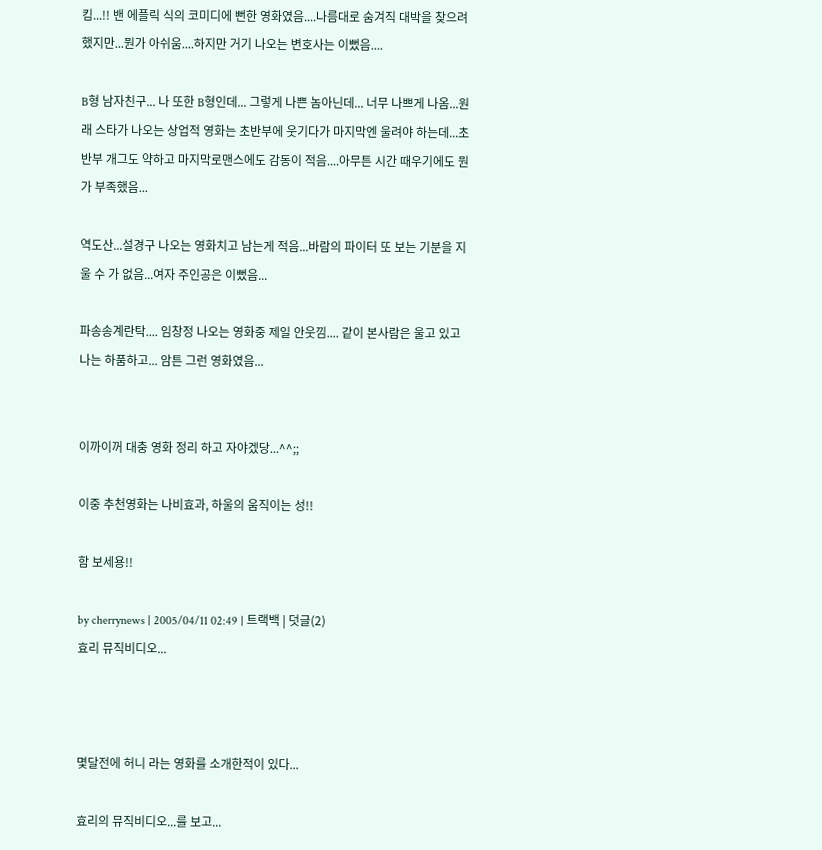킴...!! 밴 에플릭 식의 코미디에 뻔한 영화였음....나름대로 숨겨직 대박을 찾으려 했지만...뭔가 아쉬움....하지만 거기 나오는 변호사는 이뻤음....

B형 남자친구... 나 또한 B형인데... 그렇게 나쁜 놈아닌데... 너무 나쁘게 나옴...원래 스타가 나오는 상업적 영화는 초반부에 웃기다가 마지막엔 울려야 하는데...초반부 개그도 약하고 마지막로맨스에도 감동이 적음....아무튼 시간 때우기에도 뭔가 부족했음...

역도산...설경구 나오는 영화치고 남는게 적음...바람의 파이터 또 보는 기분을 지울 수 가 없음...여자 주인공은 이뻤음...

파송송계란탁.... 임창정 나오는 영화중 제일 안웃낌.... 같이 본사람은 울고 있고 나는 하품하고... 암튼 그런 영화였음...


이까이꺼 대충 영화 정리 하고 자야겠당...^^;;

이중 추천영화는 나비효과, 하울의 움직이는 성!!

함 보세용!!

by cherrynews | 2005/04/11 02:49 | 트랙백 | 덧글(2)
효리 뮤직비디오...



몇달전에 허니 라는 영화를 소개한적이 있다...

효리의 뮤직비디오...를 보고...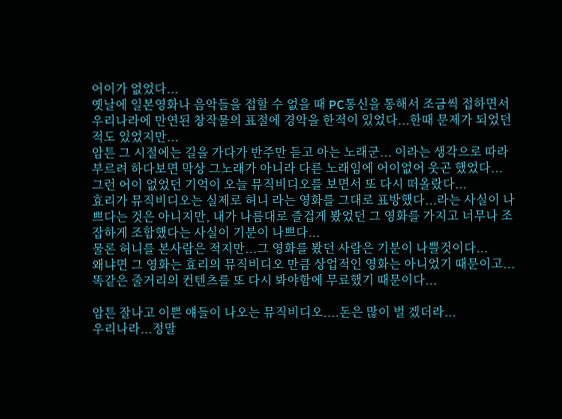어이가 없었다...
옛날에 일본영화나 음악들을 접할 수 없을 때 PC통신을 통해서 조금씩 접하면서 우리나라에 만연된 창작물의 표절에 경악을 한적이 있었다...한때 문제가 되었던적도 있었지만...
암튼 그 시절에는 길을 가다가 반주만 듣고 아는 노래군... 이라는 생각으로 따라 부르려 하다보면 막상 그노래가 아니라 다른 노래임에 어이없어 웃곤 했었다...
그런 어이 없었던 기억이 오늘 뮤직비디오를 보면서 또 다시 떠올랐다...
효리가 뮤직비디오는 실제로 허니 라는 영화를 그대로 표방했다...라는 사실이 나쁘다는 것은 아니지만, 내가 나름대로 즐겁게 봤었던 그 영화를 가지고 너무나 조잡하게 조합했다는 사실이 기분이 나쁘다...
물론 허니를 본사람은 적지만...그 영화를 봤던 사람은 기분이 나쁠것이다...
왜냐면 그 영화는 효리의 뮤직비디오 만큼 상업적인 영화는 아니었기 때문이고...
똑같은 줄거리의 컨텐츠를 또 다시 봐야함에 무료했기 때문이다...

암튼 잘나고 이쁜 얘들이 나오는 뮤직비디오....돈은 많이 벌 겠더라...
우리나라...정말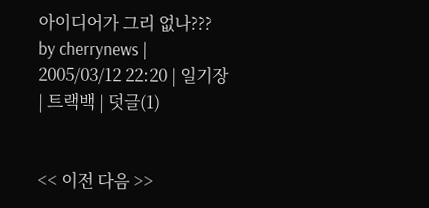아이디어가 그리 없나???
by cherrynews | 2005/03/12 22:20 | 일기장 | 트랙백 | 덧글(1)


<< 이전 다음 >>